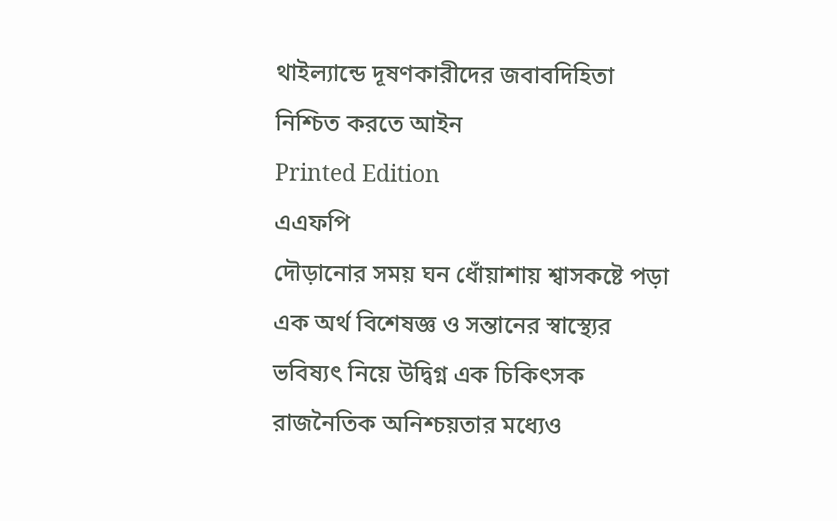থাইল্যান্ডে দূষণকারীদের জবাবদিহিতা নিশ্চিত করতে আইন
Printed Edition
এএফপি
দৌড়ানোর সময় ঘন ধোঁয়াশায় শ্বাসকষ্টে পড়া এক অর্থ বিশেষজ্ঞ ও সন্তানের স্বাস্থ্যের ভবিষ্যৎ নিয়ে উদ্বিগ্ন এক চিকিৎসক রাজনৈতিক অনিশ্চয়তার মধ্যেও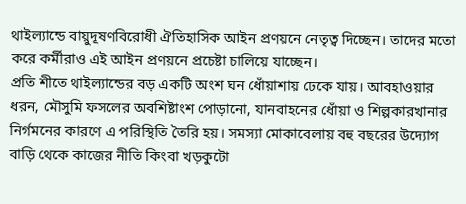থাইল্যান্ডে বায়ুদূষণবিরোধী ঐতিহাসিক আইন প্রণয়নে নেতৃত্ব দিচ্ছেন। তাদের মতো করে কর্মীরাও এই আইন প্রণয়নে প্রচেষ্টা চালিয়ে যাচ্ছেন।
প্রতি শীতে থাইল্যান্ডের বড় একটি অংশ ঘন ধোঁয়াশায় ঢেকে যায়। আবহাওয়ার ধরন, মৌসুমি ফসলের অবশিষ্টাংশ পোড়ানো, যানবাহনের ধোঁয়া ও শিল্পকারখানার নির্গমনের কারণে এ পরিস্থিতি তৈরি হয়। সমস্যা মোকাবেলায় বহু বছরের উদ্যোগ বাড়ি থেকে কাজের নীতি কিংবা খড়কুটো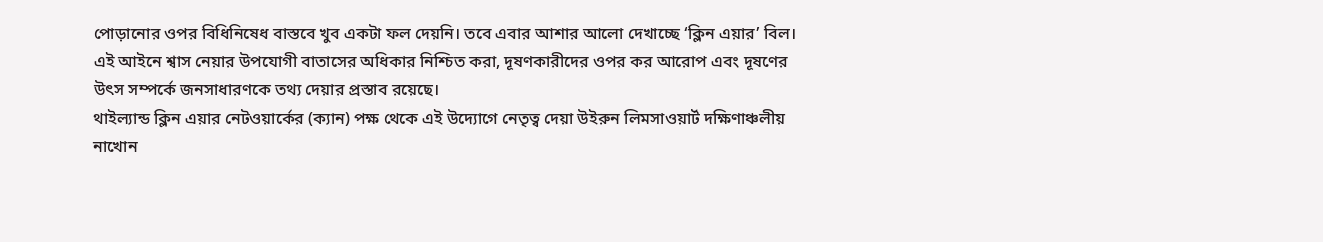পোড়ানোর ওপর বিধিনিষেধ বাস্তবে খুব একটা ফল দেয়নি। তবে এবার আশার আলো দেখাচ্ছে ‘ক্লিন এয়ার’ বিল। এই আইনে শ্বাস নেয়ার উপযোগী বাতাসের অধিকার নিশ্চিত করা, দূষণকারীদের ওপর কর আরোপ এবং দূষণের উৎস সম্পর্কে জনসাধারণকে তথ্য দেয়ার প্রস্তাব রয়েছে।
থাইল্যান্ড ক্লিন এয়ার নেটওয়ার্কের (ক্যান) পক্ষ থেকে এই উদ্যোগে নেতৃত্ব দেয়া উইরুন লিমসাওয়ার্ট দক্ষিণাঞ্চলীয় নাখোন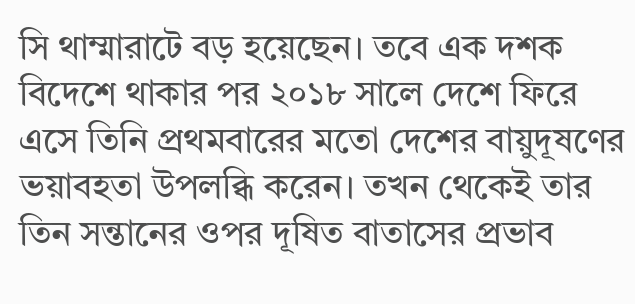সি থাম্মারাটে বড় হয়েছেন। তবে এক দশক বিদেশে থাকার পর ২০১৮ সালে দেশে ফিরে এসে তিনি প্রথমবারের মতো দেশের বায়ুদূষণের ভয়াবহতা উপলব্ধি করেন। তখন থেকেই তার তিন সন্তানের ওপর দূষিত বাতাসের প্রভাব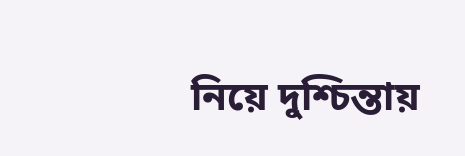নিয়ে দুশ্চিন্তায়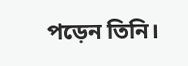পড়েন তিনি।